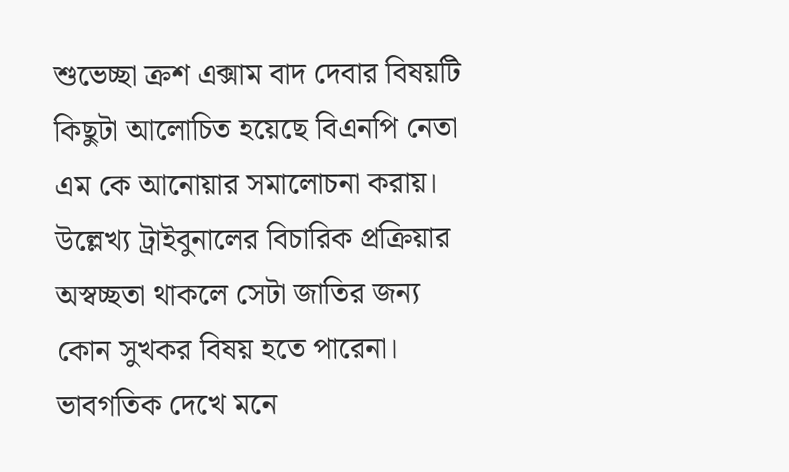শুভেচ্ছা ক্রশ এক্সাম বাদ দেবার বিষয়টি কিছুটা আলোচিত হয়েছে বিএনপি নেতা এম কে আনোয়ার সমালোচনা করায়।
উল্লেখ্য ট্রাইবুনালের বিচারিক প্রক্রিয়ার অস্বচ্ছতা থাকলে সেটা জাতির জন্য কোন সুখকর বিষয় হতে পারেনা।
ভাবগতিক দেখে মনে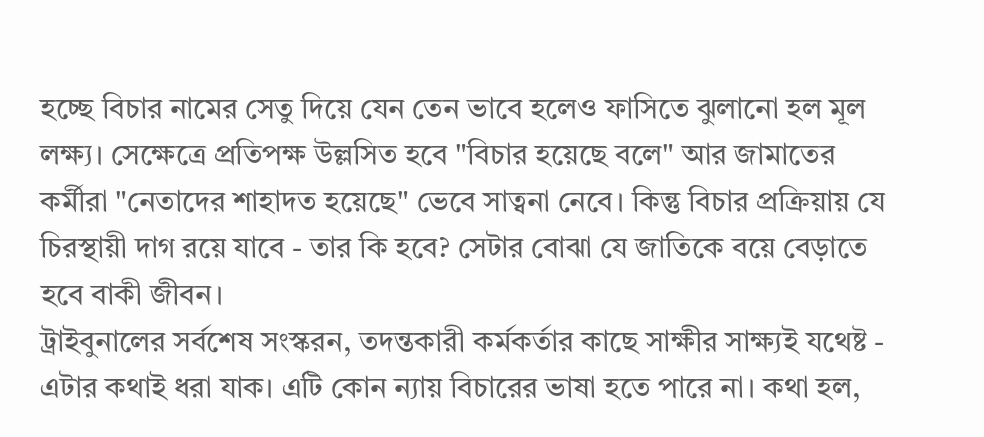হচ্ছে বিচার নামের সেতু দিয়ে যেন তেন ভাবে হলেও ফাসিতে ঝুলানো হল মূল লক্ষ্য। সেক্ষেত্রে প্রতিপক্ষ উল্লসিত হবে "বিচার হয়েছে বলে" আর জামাতের কর্মীরা "নেতাদের শাহাদত হয়েছে" ভেবে সাত্বনা নেবে। কিন্তু বিচার প্রক্রিয়ায় যে চিরস্থায়ী দাগ রয়ে যাবে - তার কি হবে? সেটার বোঝা যে জাতিকে বয়ে বেড়াতে হবে বাকী জীবন।
ট্রাইবুনালের সর্বশেষ সংস্করন, তদন্তকারী কর্মকর্তার কাছে সাক্ষীর সাক্ষ্যই যথেষ্ট - এটার কথাই ধরা যাক। এটি কোন ন্যায় বিচারের ভাষা হতে পারে না। কথা হল,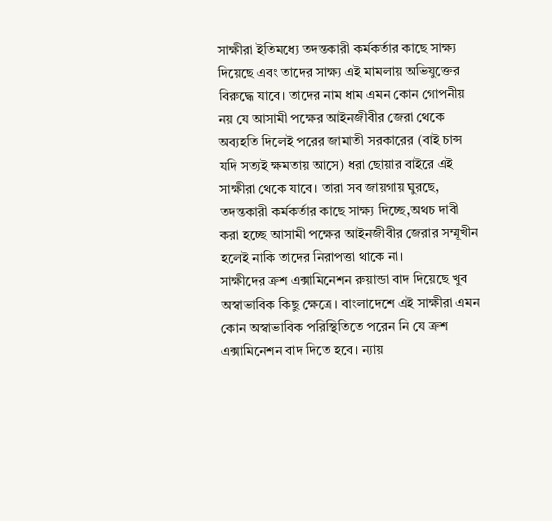সাক্ষীরা ইতিমধ্যে তদন্তকারী কর্মকর্তার কাছে সাক্ষ্য দিয়েছে এবং তাদের সাক্ষ্য এই মামলায় অভিযুক্তের বিরুদ্ধে যাবে। তাদের নাম ধাম এমন কোন গোপনীয় নয় যে আসামী পক্ষের আইনজীবীর জেরা থেকে অব্যহতি দিলেই পরের জামাতী সরকারের (বাই চান্স যদি সত্যই ক্ষমতায় আসে) ধরা ছোয়ার বাইরে এই সাক্ষীরা থেকে যাবে। তারা সব জায়গায় ঘুরছে, তদন্তকারী কর্মকর্তার কাছে সাক্ষ্য দিচ্ছে,অথচ দাবী করা হচ্ছে আসামী পক্ষের আইনজীবীর জেরার সম্মূখীন হলেই নাকি তাদের নিরাপত্তা থাকে না।
সাক্ষীদের ক্রশ এক্সামিনেশন রুয়ান্ডা বাদ দিয়েছে খুব অস্বাভাবিক কিছু ক্ষেত্রে। বাংলাদেশে এই সাক্ষীরা এমন কোন অস্বাভাবিক পরিস্থিতিতে পরেন নি যে ক্রশ এক্সামিনেশন বাদ দিতে হবে। ন্যায়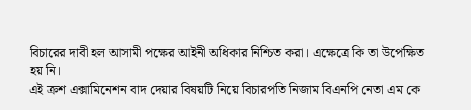বিচারের দাবী হল আসামী পক্ষের আইনী অধিকার নিশ্চিত করা। এক্ষেত্রে কি তা উপেক্ষিত হয় নি।
এই ক্রশ এক্সামিনেশন বাদ দেয়ার বিষয়টি নিয়ে বিচারপতি নিজাম বিএনপি নেতা এম কে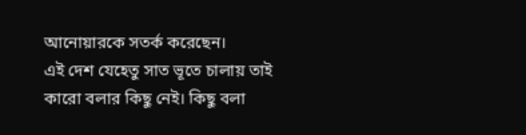আনোয়ারকে সতর্ক করেছেন।
এই দেশ যেহেতু সাত ভূতে চালায় তাই কারো বলার কিছু নেই। কিছু বলা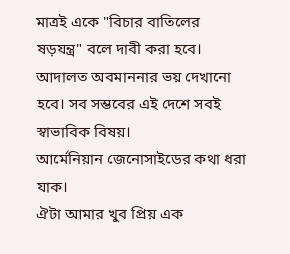মাত্রই একে "বিচার বাতিলের ষড়যন্ত্র" বলে দাবী করা হবে। আদালত অবমাননার ভয় দেখানো হবে। সব সম্ভবের এই দেশে সবই স্বাভাবিক বিষয়।
আর্মেনিয়ান জেনোসাইডের কথা ধরা যাক।
ঐটা আমার খুব প্রিয় এক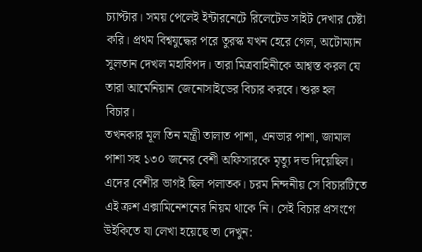চ্যাপ্টার। সময় পেলেই ইন্টারনেটে রিলেটেড সাইট দেখার চেষ্টা করি। প্রথম বিশ্বযুদ্ধের পরে তুরস্ক যখন হেরে গেল, অটোম্যান সুলতান দেখল মহাবিপদ। তারা মিত্রবাহিনীকে আশ্বস্ত করল যে তারা আর্মেনিয়ান জেনোসাইডের বিচার করবে। শুরু হল বিচার।
তখনকার মূল তিন মন্ত্রী তালাত পাশা, এনভার পাশা, জামাল পাশা সহ ১৩০ জনের বেশী অফিসারকে মৃত্যু দন্ড দিয়েছিল। এদের বেশীর ভাগই ছিল পলাতক। চরম নিন্দনীয় সে বিচারটিতে এই ক্রশ এক্সামিনেশনের নিয়ম থাকে নি। সেই বিচার প্রসংগে উইকিতে যা লেখা হয়েছে তা দেখুন: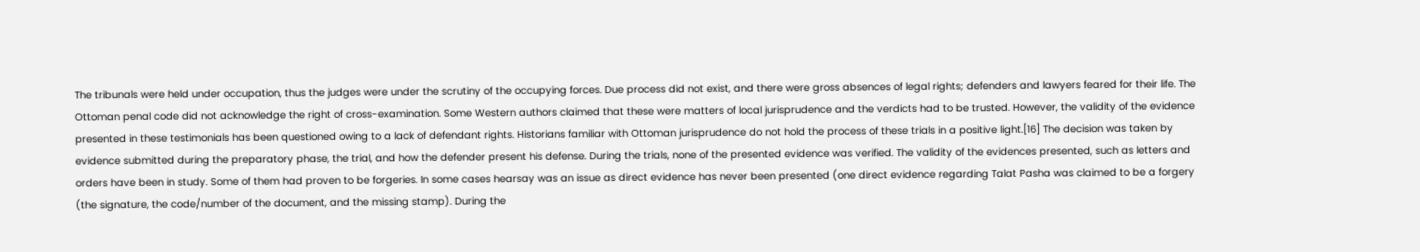The tribunals were held under occupation, thus the judges were under the scrutiny of the occupying forces. Due process did not exist, and there were gross absences of legal rights; defenders and lawyers feared for their life. The Ottoman penal code did not acknowledge the right of cross-examination. Some Western authors claimed that these were matters of local jurisprudence and the verdicts had to be trusted. However, the validity of the evidence presented in these testimonials has been questioned owing to a lack of defendant rights. Historians familiar with Ottoman jurisprudence do not hold the process of these trials in a positive light.[16] The decision was taken by evidence submitted during the preparatory phase, the trial, and how the defender present his defense. During the trials, none of the presented evidence was verified. The validity of the evidences presented, such as letters and orders have been in study. Some of them had proven to be forgeries. In some cases hearsay was an issue as direct evidence has never been presented (one direct evidence regarding Talat Pasha was claimed to be a forgery (the signature, the code/number of the document, and the missing stamp). During the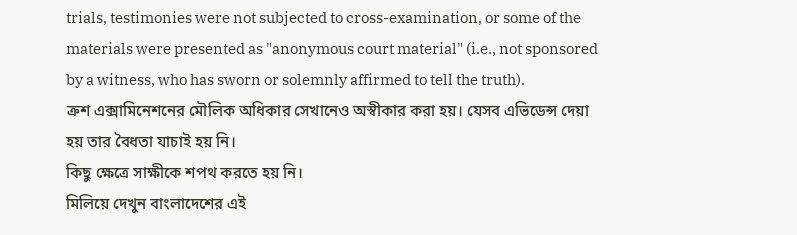trials, testimonies were not subjected to cross-examination, or some of the materials were presented as "anonymous court material" (i.e., not sponsored by a witness, who has sworn or solemnly affirmed to tell the truth).
ক্রশ এক্সামিনেশনের মৌলিক অধিকার সেখানেও অস্বীকার করা হয়। যেসব এভিডেন্স দেয়া হয় তার বৈধতা যাচাই হয় নি।
কিছু ক্ষেত্রে সাক্ষীকে শপথ করতে হয় নি।
মিলিয়ে দেখুন বাংলাদেশের এই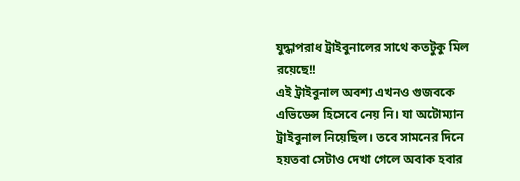যুদ্ধাপরাধ ট্রাইবুনালের সাথে কতটুকু মিল রয়েছে!!
এই ট্রাইবুনাল অবশ্য এখনও গুজবকে এভিডেন্স হিসেবে নেয় নি। যা অটোম্যান ট্রাইবুনাল নিয়েছিল। তবে সামনের দিনে হয়তবা সেটাও দেখা গেলে অবাক হবার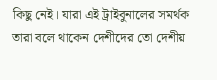কিছু নেই। যারা এই ট্রাইবুনালের সমর্থক তারা বলে থাকেন দেশীদের তো দেশীয়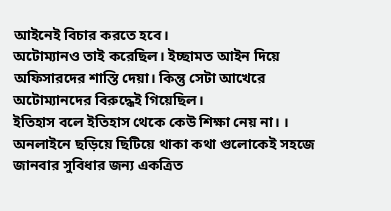আইনেই বিচার করতে হবে।
অটোম্যানও তাই করেছিল। ইচ্ছামত আইন দিয়ে অফিসারদের শাস্তি দেয়া। কিন্তু সেটা আখেরে অটোম্যানদের বিরুদ্ধেই গিয়েছিল।
ইতিহাস বলে ইতিহাস থেকে কেউ শিক্ষা নেয় না। ।
অনলাইনে ছড়িয়ে ছিটিয়ে থাকা কথা গুলোকেই সহজে জানবার সুবিধার জন্য একত্রিত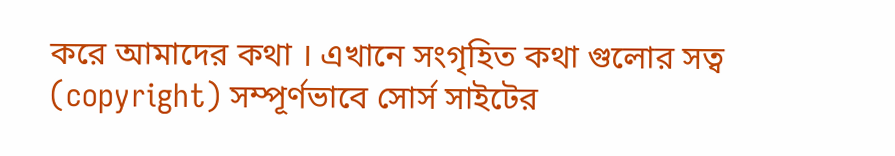করে আমাদের কথা । এখানে সংগৃহিত কথা গুলোর সত্ব (copyright) সম্পূর্ণভাবে সোর্স সাইটের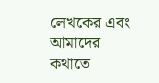লেখকের এবং আমাদের কথাতে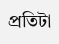প্রতিটা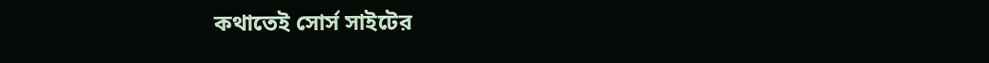কথাতেই সোর্স সাইটের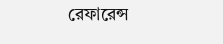রেফারেন্স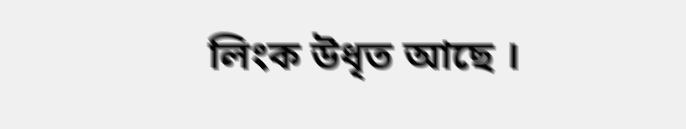লিংক উধৃত আছে ।